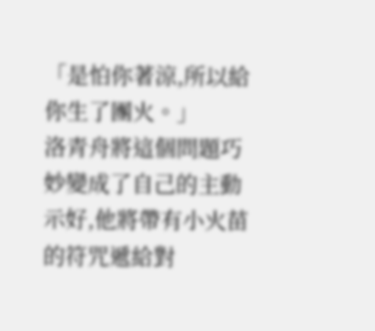「是怕你著涼,所以給你生了團火。」
洛青舟將這個問題巧妙變成了自己的主動示好,他將帶有小火苗的符咒遞給對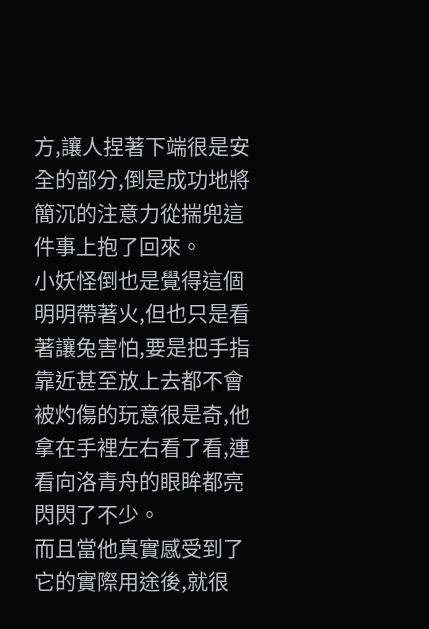方,讓人捏著下端很是安全的部分,倒是成功地將簡沉的注意力從揣兜這件事上抱了回來。
小妖怪倒也是覺得這個明明帶著火,但也只是看著讓兔害怕,要是把手指靠近甚至放上去都不會被灼傷的玩意很是奇,他拿在手裡左右看了看,連看向洛青舟的眼眸都亮閃閃了不少。
而且當他真實感受到了它的實際用途後,就很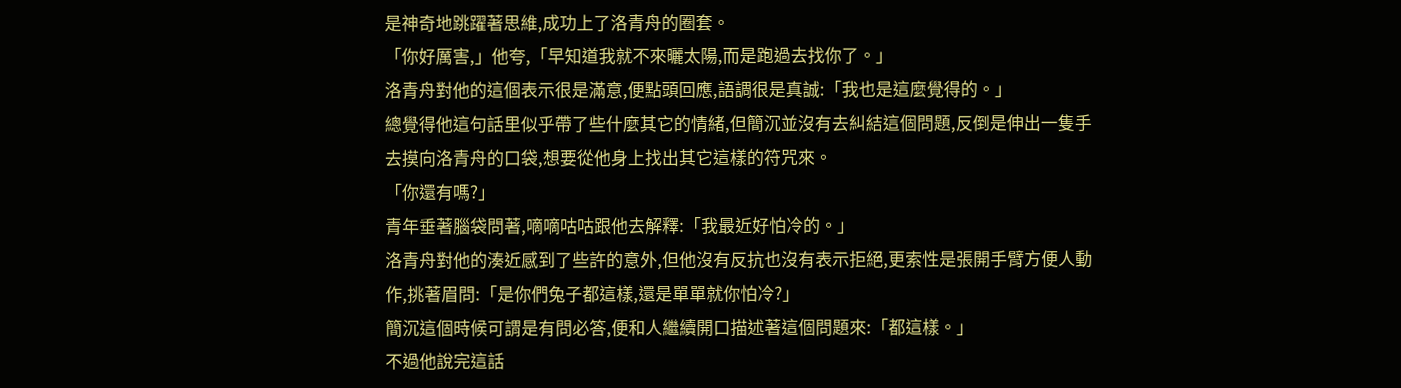是神奇地跳躍著思維,成功上了洛青舟的圈套。
「你好厲害,」他夸,「早知道我就不來曬太陽,而是跑過去找你了。」
洛青舟對他的這個表示很是滿意,便點頭回應,語調很是真誠:「我也是這麼覺得的。」
總覺得他這句話里似乎帶了些什麼其它的情緒,但簡沉並沒有去糾結這個問題,反倒是伸出一隻手去摸向洛青舟的口袋,想要從他身上找出其它這樣的符咒來。
「你還有嗎?」
青年垂著腦袋問著,嘀嘀咕咕跟他去解釋:「我最近好怕冷的。」
洛青舟對他的湊近感到了些許的意外,但他沒有反抗也沒有表示拒絕,更索性是張開手臂方便人動作,挑著眉問:「是你們兔子都這樣,還是單單就你怕冷?」
簡沉這個時候可謂是有問必答,便和人繼續開口描述著這個問題來:「都這樣。」
不過他說完這話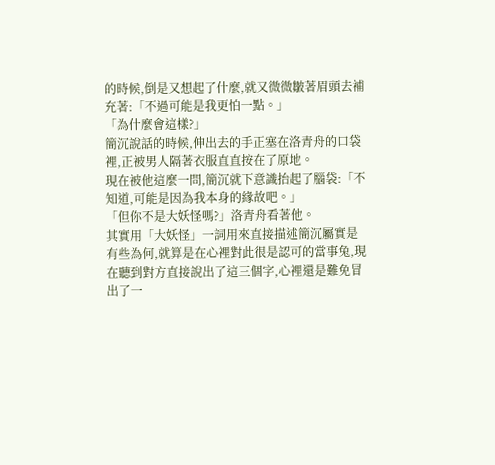的時候,倒是又想起了什麼,就又微微皺著眉頭去補充著:「不過可能是我更怕一點。」
「為什麼會這樣?」
簡沉說話的時候,伸出去的手正塞在洛青舟的口袋裡,正被男人隔著衣服直直按在了原地。
現在被他這麼一問,簡沉就下意識抬起了腦袋:「不知道,可能是因為我本身的緣故吧。」
「但你不是大妖怪嗎?」洛青舟看著他。
其實用「大妖怪」一詞用來直接描述簡沉屬實是有些為何,就算是在心裡對此很是認可的當事兔,現在聽到對方直接說出了這三個字,心裡還是難免冒出了一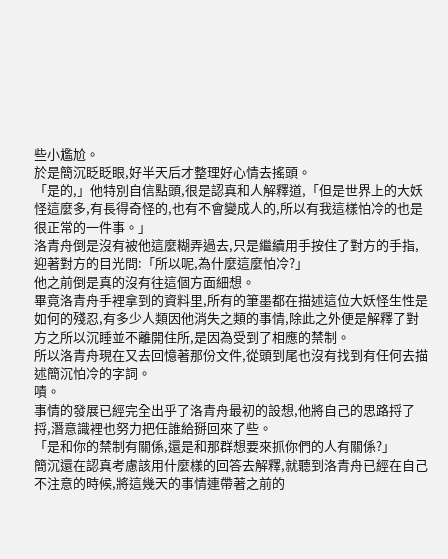些小尷尬。
於是簡沉眨眨眼,好半天后才整理好心情去搖頭。
「是的,」他特別自信點頭,很是認真和人解釋道,「但是世界上的大妖怪這麼多,有長得奇怪的,也有不會變成人的,所以有我這樣怕冷的也是很正常的一件事。」
洛青舟倒是沒有被他這麼糊弄過去,只是繼續用手按住了對方的手指,迎著對方的目光問:「所以呢,為什麼這麼怕冷?」
他之前倒是真的沒有往這個方面細想。
畢竟洛青舟手裡拿到的資料里,所有的筆墨都在描述這位大妖怪生性是如何的殘忍,有多少人類因他消失之類的事情,除此之外便是解釋了對方之所以沉睡並不離開住所,是因為受到了相應的禁制。
所以洛青舟現在又去回憶著那份文件,從頭到尾也沒有找到有任何去描述簡沉怕冷的字詞。
嘖。
事情的發展已經完全出乎了洛青舟最初的設想,他將自己的思路捋了捋,潛意識裡也努力把任誰給掰回來了些。
「是和你的禁制有關係,還是和那群想要來抓你們的人有關係?」
簡沉還在認真考慮該用什麼樣的回答去解釋,就聽到洛青舟已經在自己不注意的時候,將這幾天的事情連帶著之前的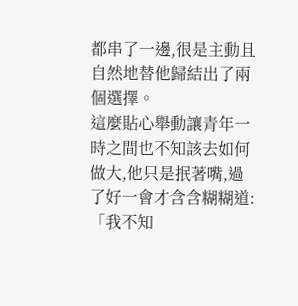都串了一邊,很是主動且自然地替他歸結出了兩個選擇。
這麼貼心舉動讓青年一時之間也不知該去如何做大,他只是抿著嘴,過了好一會才含含糊糊道:「我不知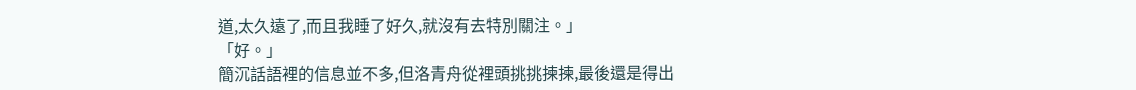道,太久遠了,而且我睡了好久,就沒有去特別關注。」
「好。」
簡沉話語裡的信息並不多,但洛青舟從裡頭挑挑揀揀,最後還是得出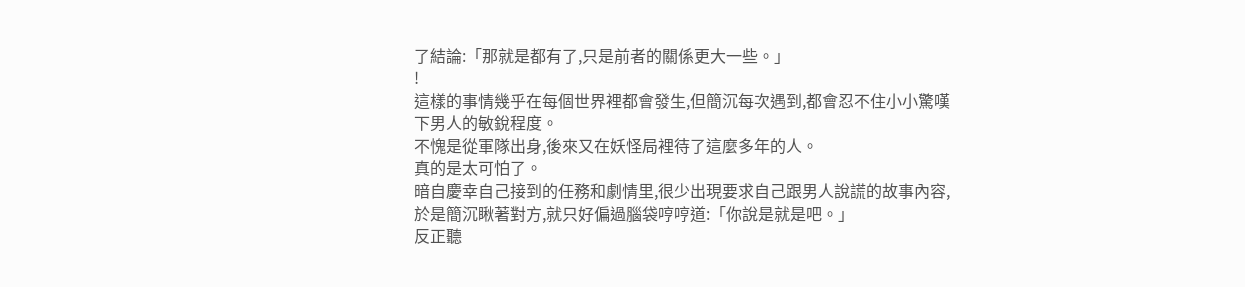了結論:「那就是都有了,只是前者的關係更大一些。」
!
這樣的事情幾乎在每個世界裡都會發生,但簡沉每次遇到,都會忍不住小小驚嘆下男人的敏銳程度。
不愧是從軍隊出身,後來又在妖怪局裡待了這麼多年的人。
真的是太可怕了。
暗自慶幸自己接到的任務和劇情里,很少出現要求自己跟男人說謊的故事內容,於是簡沉瞅著對方,就只好偏過腦袋哼哼道:「你說是就是吧。」
反正聽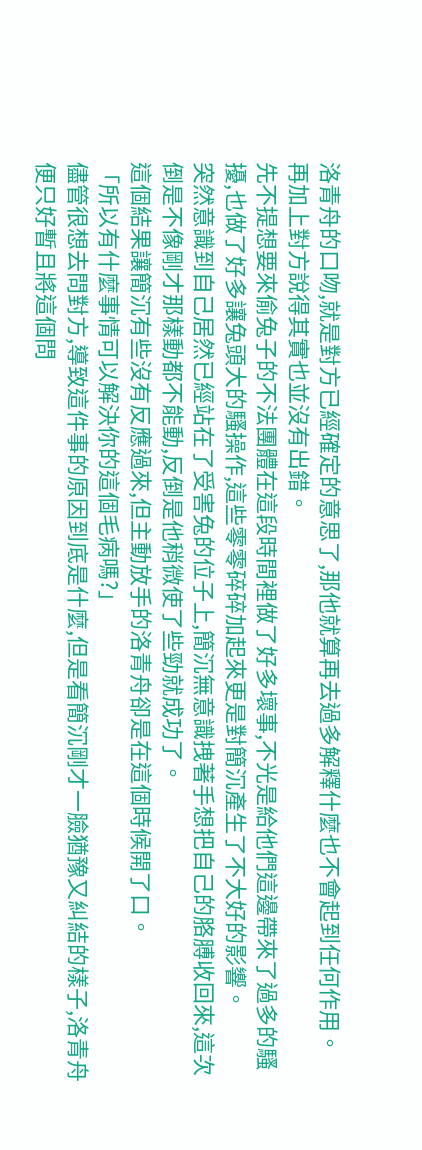洛青舟的口吻,就是對方已經確定的意思了,那他就算再去過多解釋什麼也不會起到任何作用。
再加上對方說得其實也並沒有出錯。
先不提想要來偷兔子的不法團體在這段時間裡做了好多壞事,不光是給他們這邊帶來了過多的騷擾,也做了好多讓兔頭大的騷操作,這些零零碎碎加起來更是對簡沉產生了不大好的影響。
突然意識到自己居然已經站在了受害兔的位子上,簡沉無意識拽著手想把自己的胳膊收回來,這次倒是不像剛才那樣動都不能動,反倒是他稍微使了些勁就成功了。
這個結果讓簡沉有些沒有反應過來,但主動放手的洛青舟卻是在這個時候開了口。
「所以有什麼事情可以解決你的這個毛病嗎?」
儘管很想去問對方,導致這件事的原因到底是什麼,但是看簡沉剛才一臉猶豫又糾結的樣子,洛青舟便只好暫且將這個問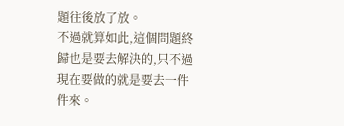題往後放了放。
不過就算如此,這個問題終歸也是要去解決的,只不過現在要做的就是要去一件件來。